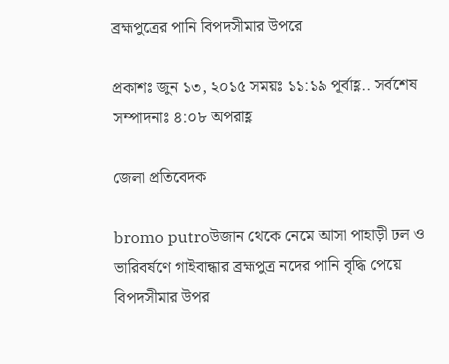ব্রহ্মপুত্রের পানি বিপদসীমার উপরে

প্রকাশঃ জুন ১৩, ২০১৫ সময়ঃ ১১:১৯ পূর্বাহ্ণ.. সর্বশেষ সম্পাদনাঃ ৪:০৮ অপরাহ্ণ

জেলা প্রতিবেদক

bromo putroউজান থেকে নেমে আসা পাহাড়ী ঢল ও ভারিবর্ষণে গাইবান্ধার ব্রহ্মপুত্র নদের পানি বৃদ্ধি পেয়ে বিপদসীমার উপর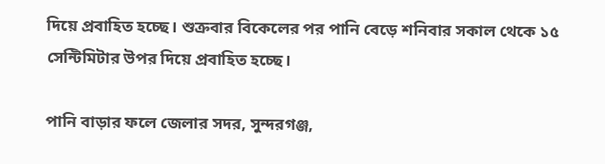দিয়ে প্রবাহিত হচ্ছে। শুক্রবার বিকেলের পর পানি বেড়ে শনিবার সকাল থেকে ১৫ সেন্টিমিটার উপর দিয়ে প্রবাহিত হচ্ছে।

পানি বাড়ার ফলে জেলার সদর, সুন্দরগঞ্জ,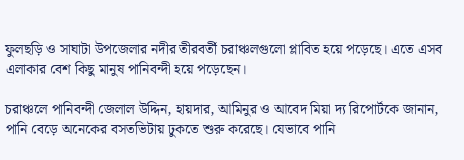ফুলছড়ি ও সাঘাটা উপজেলার নদীর তীরবর্তী চরাঞ্চলগুলো প্লাবিত হয়ে পড়েছে। এতে এসব এলাকার বেশ কিছু মানুষ পানিবন্দী হয়ে পড়েছেন।

চরাঞ্চলে পানিবন্দী জেলাল উদ্দিন, হায়দার, আমিনুর ও আবেদ মিয়া দ্য রিপোর্টকে জানান, পানি বেড়ে অনেকের বসতভিটায় ঢুকতে শুরু করেছে। যেভাবে পানি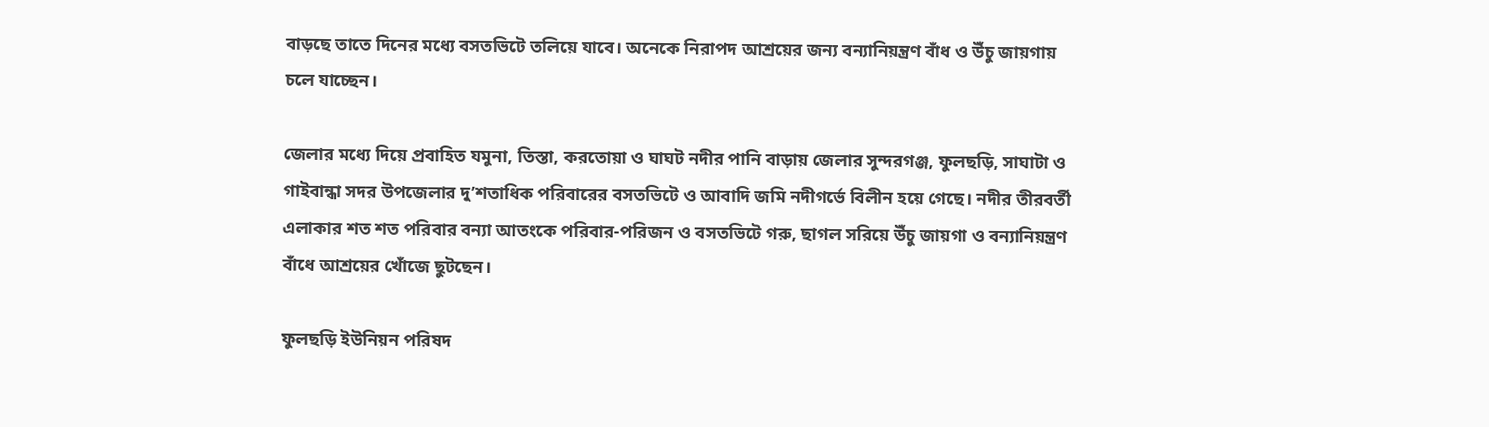বাড়ছে তাতে দিনের মধ্যে বসতভিটে তলিয়ে যাবে। অনেকে নিরাপদ আশ্রয়ের জন্য বন্যানিয়ন্ত্রণ বাঁধ ও উঁচু জায়গায় চলে যাচ্ছেন।

জেলার মধ্যে দিয়ে প্রবাহিত যমুনা, তিস্তা, করতোয়া ও ঘাঘট নদীর পানি বাড়ায় জেলার সুন্দরগঞ্জ, ফুলছড়ি, সাঘাটা ও গাইবান্ধা সদর উপজেলার দু’শতাধিক পরিবারের বসতভিটে ও আবাদি জমি নদীগর্ভে বিলীন হয়ে গেছে। নদীর তীরবর্তী এলাকার শত শত পরিবার বন্যা আতংকে পরিবার-পরিজন ও বসতভিটে গরু, ছাগল সরিয়ে উঁচু জায়গা ও বন্যানিয়ন্ত্রণ বাঁধে আশ্রয়ের খোঁজে ছুটছেন।

ফুলছড়ি ইউনিয়ন পরিষদ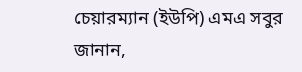চেয়ারম্যান (ইউপি) এমএ সবুর জানান,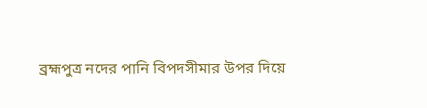ব্রহ্মপুত্র নদের পানি বিপদসীমার উপর দিয়ে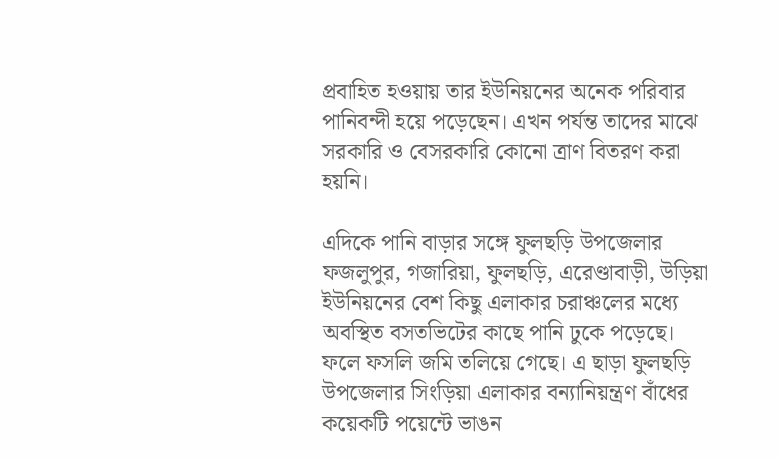প্রবাহিত হওয়ায় তার ইউনিয়নের অনেক পরিবার পানিবন্দী হয়ে পড়েছেন। এখন পর্যন্ত তাদের মাঝে সরকারি ও বেসরকারি কোনো ত্রাণ বিতরণ করা হয়নি।

এদিকে পানি বাড়ার সঙ্গে ফুলছড়ি উপজেলার ফজলুপুর, গজারিয়া, ফুলছড়ি, এরেণ্ডাবাড়ী, উড়িয়া ইউনিয়নের বেশ কিছু এলাকার চরাঞ্চলের মধ্যে অবস্থিত বসতভিটের কাছে পানি ঢুকে পড়েছে। ফলে ফসলি জমি তলিয়ে গেছে। এ ছাড়া ফুলছড়ি উপজেলার সিংড়িয়া এলাকার বন্যানিয়ন্ত্রণ বাঁধের কয়েকটি পয়েন্টে ভাঙন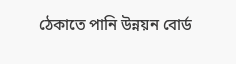ঠেকাতে পানি উন্নয়ন বোর্ড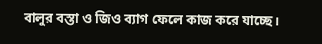বালুর বস্তা ও জিও ব্যাগ ফেলে কাজ করে যাচ্ছে।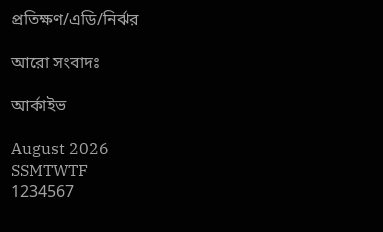প্রতিক্ষণ/এডি/নির্ঝর

আরো সংবাদঃ

আর্কাইভ

August 2026
SSMTWTF
1234567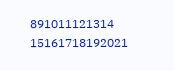891011121314
15161718192021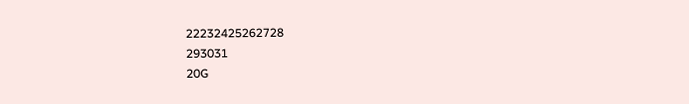22232425262728
293031
20G